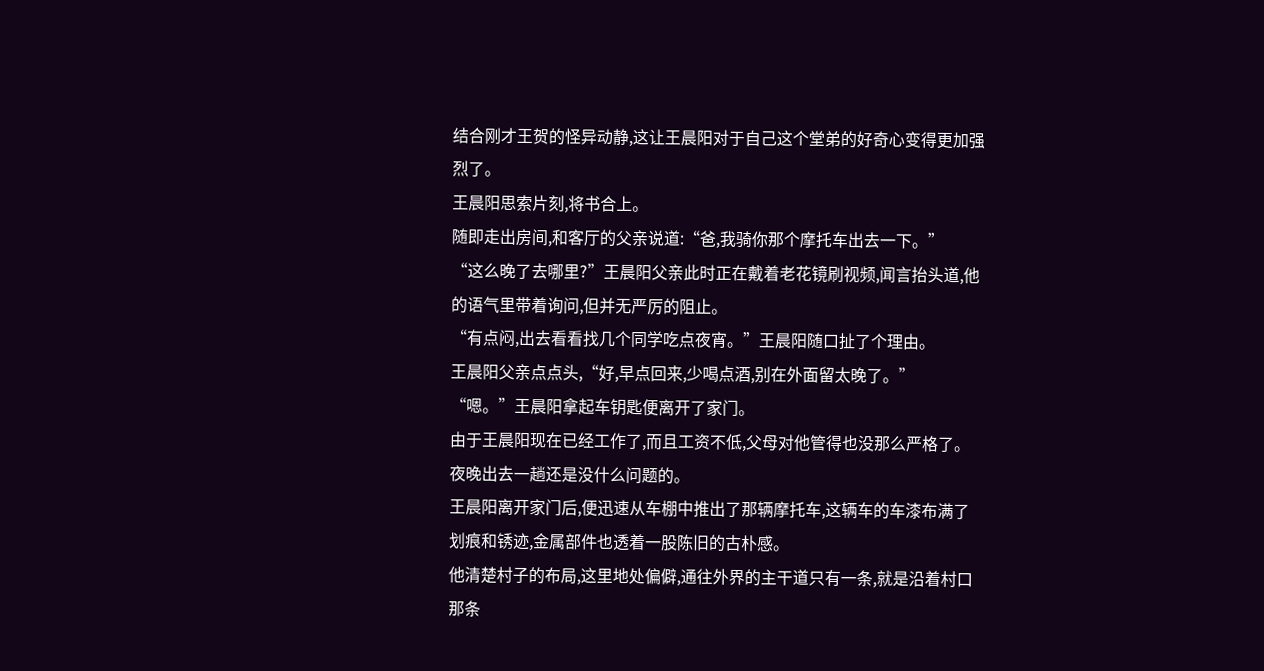结合刚才王贺的怪异动静,这让王晨阳对于自己这个堂弟的好奇心变得更加强烈了。
王晨阳思索片刻,将书合上。
随即走出房间,和客厅的父亲说道:“爸,我骑你那个摩托车出去一下。”
“这么晚了去哪里?”王晨阳父亲此时正在戴着老花镜刷视频,闻言抬头道,他的语气里带着询问,但并无严厉的阻止。
“有点闷,出去看看找几个同学吃点夜宵。”王晨阳随口扯了个理由。
王晨阳父亲点点头,“好,早点回来,少喝点酒,别在外面留太晚了。”
“嗯。”王晨阳拿起车钥匙便离开了家门。
由于王晨阳现在已经工作了,而且工资不低,父母对他管得也没那么严格了。
夜晚出去一趟还是没什么问题的。
王晨阳离开家门后,便迅速从车棚中推出了那辆摩托车,这辆车的车漆布满了划痕和锈迹,金属部件也透着一股陈旧的古朴感。
他清楚村子的布局,这里地处偏僻,通往外界的主干道只有一条,就是沿着村口那条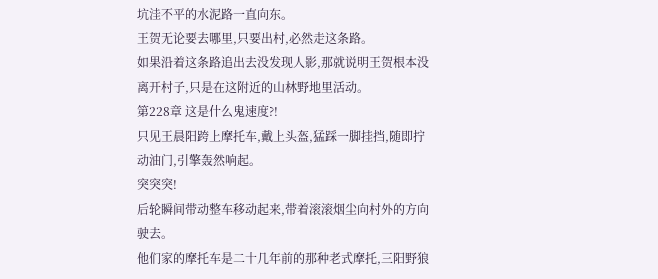坑洼不平的水泥路一直向东。
王贺无论要去哪里,只要出村,必然走这条路。
如果沿着这条路追出去没发现人影,那就说明王贺根本没离开村子,只是在这附近的山林野地里活动。
第228章 这是什么鬼速度?!
只见王晨阳跨上摩托车,戴上头盔,猛踩一脚挂挡,随即拧动油门,引擎轰然响起。
突突突!
后轮瞬间带动整车移动起来,带着滚滚烟尘向村外的方向驶去。
他们家的摩托车是二十几年前的那种老式摩托,三阳野狼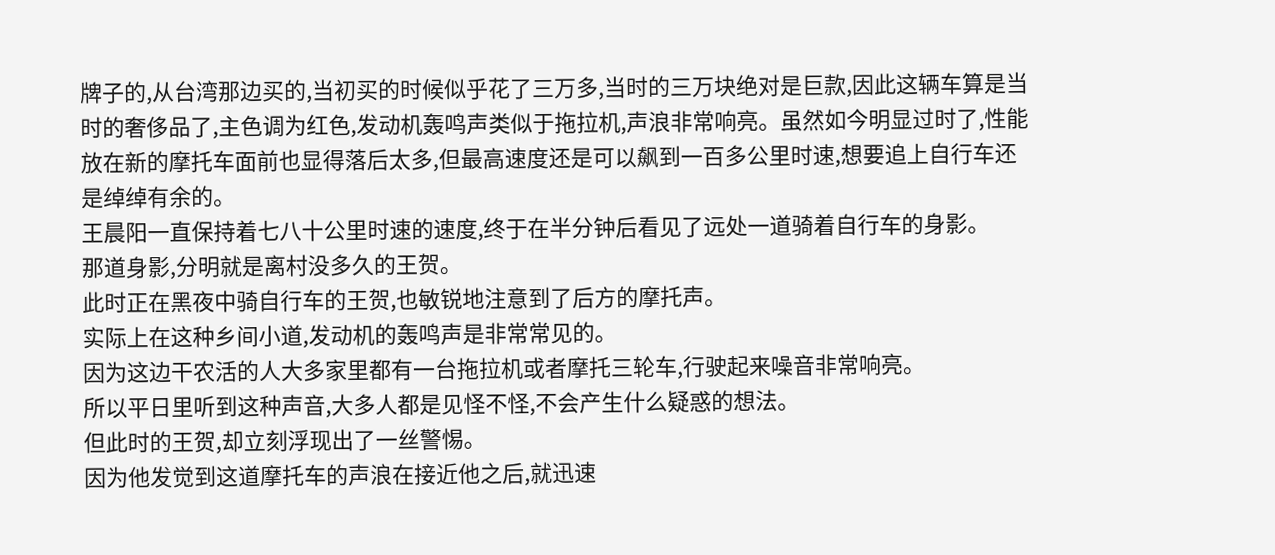牌子的,从台湾那边买的,当初买的时候似乎花了三万多,当时的三万块绝对是巨款,因此这辆车算是当时的奢侈品了,主色调为红色,发动机轰鸣声类似于拖拉机,声浪非常响亮。虽然如今明显过时了,性能放在新的摩托车面前也显得落后太多,但最高速度还是可以飙到一百多公里时速,想要追上自行车还是绰绰有余的。
王晨阳一直保持着七八十公里时速的速度,终于在半分钟后看见了远处一道骑着自行车的身影。
那道身影,分明就是离村没多久的王贺。
此时正在黑夜中骑自行车的王贺,也敏锐地注意到了后方的摩托声。
实际上在这种乡间小道,发动机的轰鸣声是非常常见的。
因为这边干农活的人大多家里都有一台拖拉机或者摩托三轮车,行驶起来噪音非常响亮。
所以平日里听到这种声音,大多人都是见怪不怪,不会产生什么疑惑的想法。
但此时的王贺,却立刻浮现出了一丝警惕。
因为他发觉到这道摩托车的声浪在接近他之后,就迅速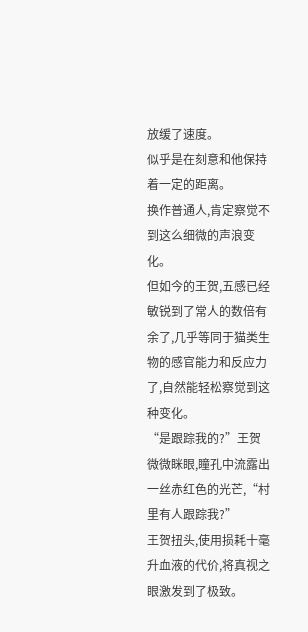放缓了速度。
似乎是在刻意和他保持着一定的距离。
换作普通人,肯定察觉不到这么细微的声浪变化。
但如今的王贺,五感已经敏锐到了常人的数倍有余了,几乎等同于猫类生物的感官能力和反应力了,自然能轻松察觉到这种变化。
“是跟踪我的?”王贺微微眯眼,瞳孔中流露出一丝赤红色的光芒,“村里有人跟踪我?”
王贺扭头,使用损耗十毫升血液的代价,将真视之眼激发到了极致。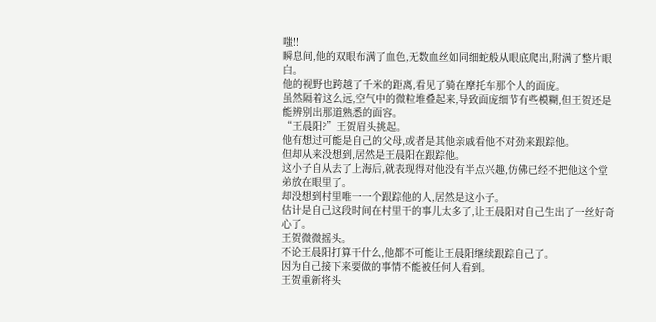嗤!!
瞬息间,他的双眼布满了血色,无数血丝如同细蛇般从眼底爬出,附满了整片眼白。
他的视野也跨越了千米的距离,看见了骑在摩托车那个人的面庞。
虽然隔着这么远,空气中的微粒堆叠起来,导致面庞细节有些模糊,但王贺还是能辨别出那道熟悉的面容。
“王晨阳?”王贺眉头挑起。
他有想过可能是自己的父母,或者是其他亲戚看他不对劲来跟踪他。
但却从来没想到,居然是王晨阳在跟踪他。
这小子自从去了上海后,就表现得对他没有半点兴趣,仿佛已经不把他这个堂弟放在眼里了。
却没想到村里唯一一个跟踪他的人,居然是这小子。
估计是自己这段时间在村里干的事儿太多了,让王晨阳对自己生出了一丝好奇心了。
王贺微微摇头。
不论王晨阳打算干什么,他都不可能让王晨阳继续跟踪自己了。
因为自己接下来要做的事情不能被任何人看到。
王贺重新将头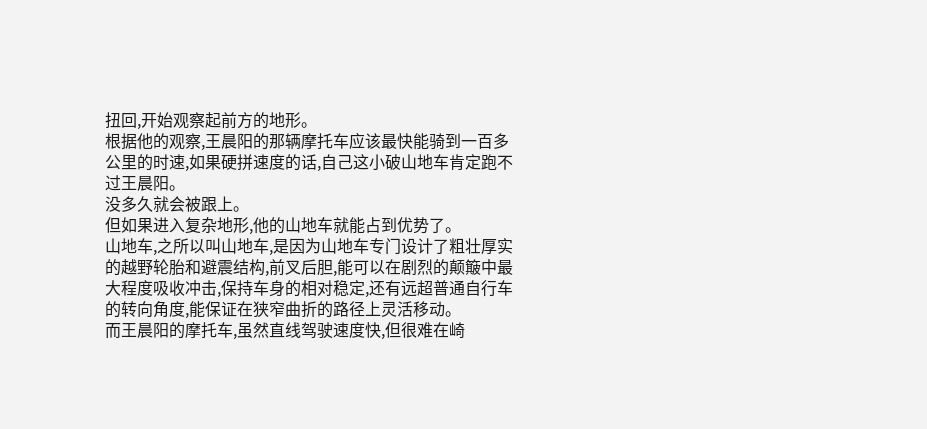扭回,开始观察起前方的地形。
根据他的观察,王晨阳的那辆摩托车应该最快能骑到一百多公里的时速,如果硬拼速度的话,自己这小破山地车肯定跑不过王晨阳。
没多久就会被跟上。
但如果进入复杂地形,他的山地车就能占到优势了。
山地车,之所以叫山地车,是因为山地车专门设计了粗壮厚实的越野轮胎和避震结构,前叉后胆,能可以在剧烈的颠簸中最大程度吸收冲击,保持车身的相对稳定,还有远超普通自行车的转向角度,能保证在狭窄曲折的路径上灵活移动。
而王晨阳的摩托车,虽然直线驾驶速度快,但很难在崎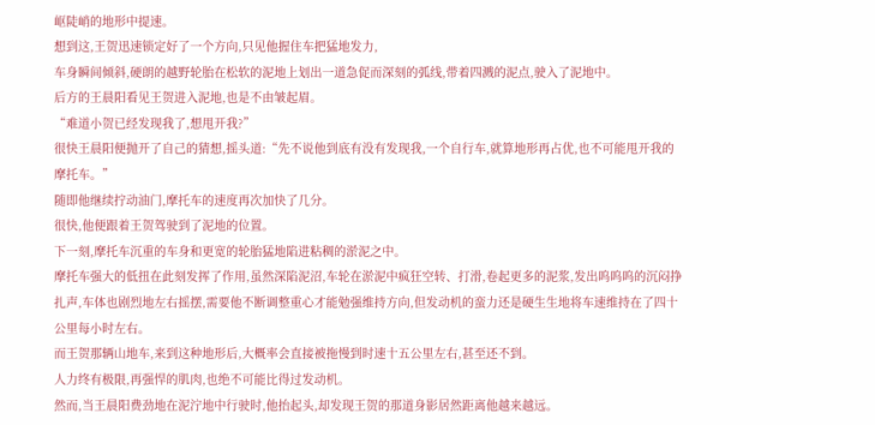岖陡峭的地形中提速。
想到这,王贺迅速锁定好了一个方向,只见他握住车把猛地发力,
车身瞬间倾斜,硬朗的越野轮胎在松软的泥地上划出一道急促而深刻的弧线,带着四溅的泥点,驶入了泥地中。
后方的王晨阳看见王贺进入泥地,也是不由皱起眉。
“难道小贺已经发现我了,想甩开我?”
很快王晨阳便抛开了自己的猜想,摇头道:“先不说他到底有没有发现我,一个自行车,就算地形再占优,也不可能甩开我的摩托车。”
随即他继续拧动油门,摩托车的速度再次加快了几分。
很快,他便跟着王贺驾驶到了泥地的位置。
下一刻,摩托车沉重的车身和更宽的轮胎猛地陷进粘稠的淤泥之中。
摩托车强大的低扭在此刻发挥了作用,虽然深陷泥沼,车轮在淤泥中疯狂空转、打滑,卷起更多的泥浆,发出呜呜呜的沉闷挣扎声,车体也剧烈地左右摇摆,需要他不断调整重心才能勉强维持方向,但发动机的蛮力还是硬生生地将车速维持在了四十公里每小时左右。
而王贺那辆山地车,来到这种地形后,大概率会直接被拖慢到时速十五公里左右,甚至还不到。
人力终有极限,再强悍的肌肉,也绝不可能比得过发动机。
然而,当王晨阳费劲地在泥泞地中行驶时,他抬起头,却发现王贺的那道身影居然距离他越来越远。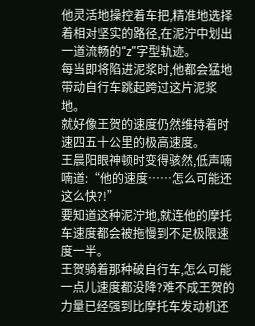他灵活地操控着车把,精准地选择着相对坚实的路径,在泥泞中划出一道流畅的“z”字型轨迹。
每当即将陷进泥浆时,他都会猛地带动自行车跳起跨过这片泥浆地。
就好像王贺的速度仍然维持着时速四五十公里的极高速度。
王晨阳眼神顿时变得骇然,低声喃喃道:“他的速度……怎么可能还这么快?!”
要知道这种泥泞地,就连他的摩托车速度都会被拖慢到不足极限速度一半。
王贺骑着那种破自行车,怎么可能一点儿速度都没降?难不成王贺的力量已经强到比摩托车发动机还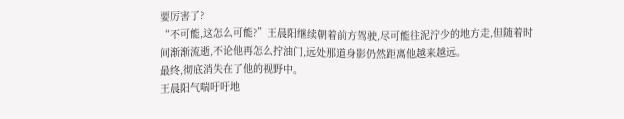要厉害了?
“不可能,这怎么可能?”王晨阳继续朝着前方驾驶,尽可能往泥泞少的地方走,但随着时间渐渐流逝,不论他再怎么拧油门,远处那道身影仍然距离他越来越远。
最终,彻底消失在了他的视野中。
王晨阳气喘吁吁地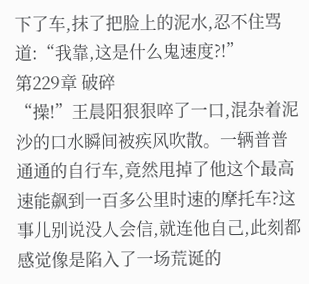下了车,抹了把脸上的泥水,忍不住骂道:“我靠,这是什么鬼速度?!”
第229章 破碎
“操!”王晨阳狠狠啐了一口,混杂着泥沙的口水瞬间被疾风吹散。一辆普普通通的自行车,竟然甩掉了他这个最高速能飙到一百多公里时速的摩托车?这事儿别说没人会信,就连他自己,此刻都感觉像是陷入了一场荒诞的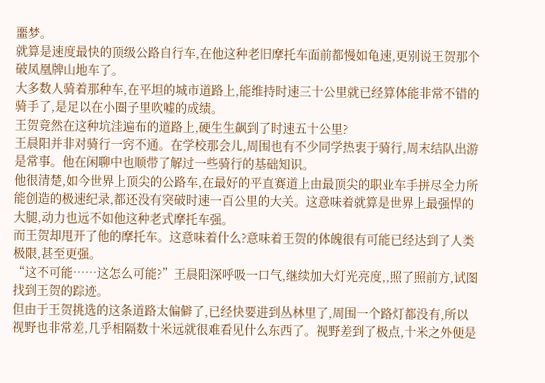噩梦。
就算是速度最快的顶级公路自行车,在他这种老旧摩托车面前都慢如龟速,更别说王贺那个破凤凰牌山地车了。
大多数人骑着那种车,在平坦的城市道路上,能维持时速三十公里就已经算体能非常不错的骑手了,是足以在小圈子里吹嘘的成绩。
王贺竟然在这种坑洼遍布的道路上,硬生生飙到了时速五十公里?
王晨阳并非对骑行一窍不通。在学校那会儿,周围也有不少同学热衷于骑行,周末结队出游是常事。他在闲聊中也顺带了解过一些骑行的基础知识。
他很清楚,如今世界上顶尖的公路车,在最好的平直赛道上由最顶尖的职业车手拼尽全力所能创造的极速纪录,都还没有突破时速一百公里的大关。这意味着就算是世界上最强悍的大腿,动力也远不如他这种老式摩托车强。
而王贺却甩开了他的摩托车。这意味着什么?意味着王贺的体魄很有可能已经达到了人类极限,甚至更强。
“这不可能……这怎么可能?”王晨阳深呼吸一口气,继续加大灯光亮度,,照了照前方,试图找到王贺的踪迹。
但由于王贺挑选的这条道路太偏僻了,已经快要进到丛林里了,周围一个路灯都没有,所以视野也非常差,几乎相隔数十米远就很难看见什么东西了。视野差到了极点,十米之外便是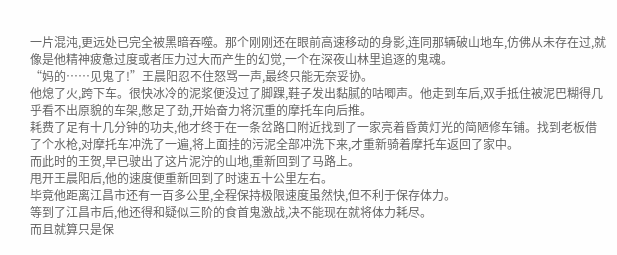一片混沌,更远处已完全被黑暗吞噬。那个刚刚还在眼前高速移动的身影,连同那辆破山地车,仿佛从未存在过,就像是他精神疲惫过度或者压力过大而产生的幻觉,一个在深夜山林里追逐的鬼魂。
“妈的……见鬼了!”王晨阳忍不住怒骂一声,最终只能无奈妥协。
他熄了火,跨下车。很快冰冷的泥浆便没过了脚踝,鞋子发出黏腻的咕唧声。他走到车后,双手抵住被泥巴糊得几乎看不出原貌的车架,憋足了劲,开始奋力将沉重的摩托车向后推。
耗费了足有十几分钟的功夫,他才终于在一条岔路口附近找到了一家亮着昏黄灯光的简陋修车铺。找到老板借了个水枪,对摩托车冲洗了一遍,将上面挂的污泥全部冲洗下来,才重新骑着摩托车返回了家中。
而此时的王贺,早已驶出了这片泥泞的山地,重新回到了马路上。
甩开王晨阳后,他的速度便重新回到了时速五十公里左右。
毕竟他距离江昌市还有一百多公里,全程保持极限速度虽然快,但不利于保存体力。
等到了江昌市后,他还得和疑似三阶的食首鬼激战,决不能现在就将体力耗尽。
而且就算只是保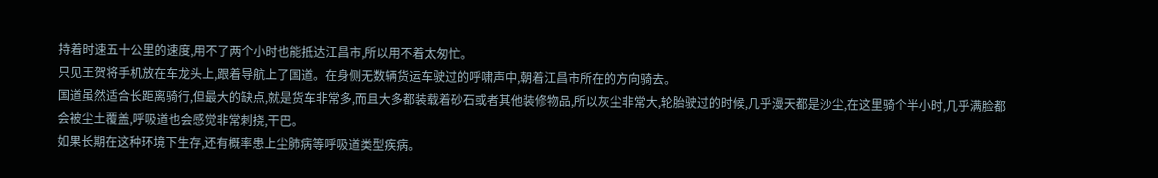持着时速五十公里的速度,用不了两个小时也能抵达江昌市,所以用不着太匆忙。
只见王贺将手机放在车龙头上,跟着导航上了国道。在身侧无数辆货运车驶过的呼啸声中,朝着江昌市所在的方向骑去。
国道虽然适合长距离骑行,但最大的缺点,就是货车非常多,而且大多都装载着砂石或者其他装修物品,所以灰尘非常大,轮胎驶过的时候,几乎漫天都是沙尘,在这里骑个半小时,几乎满脸都会被尘土覆盖,呼吸道也会感觉非常刺挠,干巴。
如果长期在这种环境下生存,还有概率患上尘肺病等呼吸道类型疾病。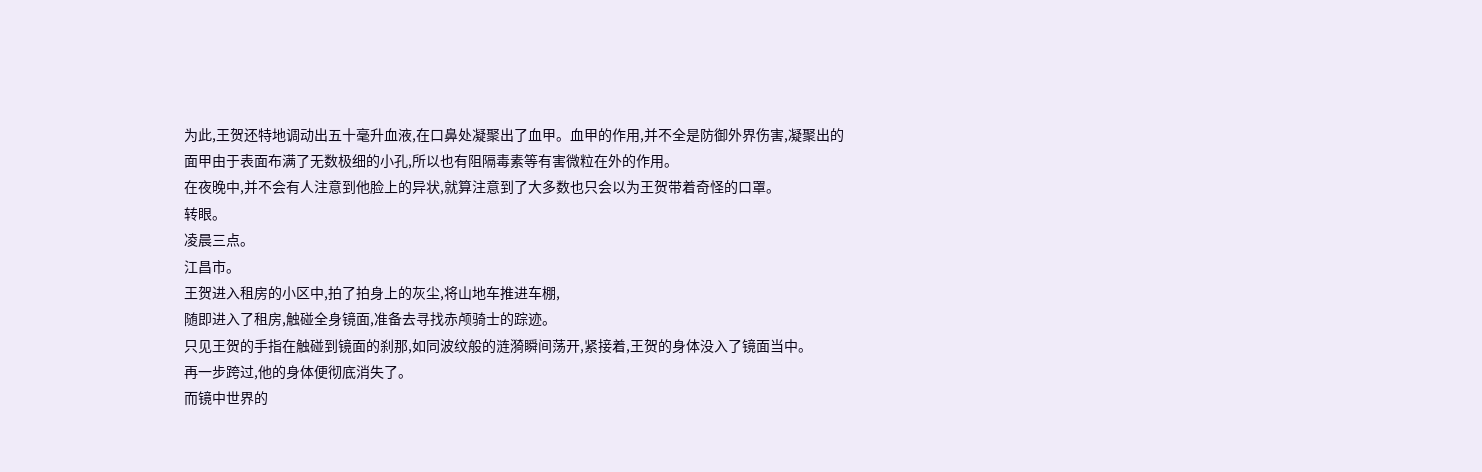为此,王贺还特地调动出五十毫升血液,在口鼻处凝聚出了血甲。血甲的作用,并不全是防御外界伤害,凝聚出的面甲由于表面布满了无数极细的小孔,所以也有阻隔毒素等有害微粒在外的作用。
在夜晚中,并不会有人注意到他脸上的异状,就算注意到了大多数也只会以为王贺带着奇怪的口罩。
转眼。
凌晨三点。
江昌市。
王贺进入租房的小区中,拍了拍身上的灰尘,将山地车推进车棚,
随即进入了租房,触碰全身镜面,准备去寻找赤颅骑士的踪迹。
只见王贺的手指在触碰到镜面的刹那,如同波纹般的涟漪瞬间荡开,紧接着,王贺的身体没入了镜面当中。
再一步跨过,他的身体便彻底消失了。
而镜中世界的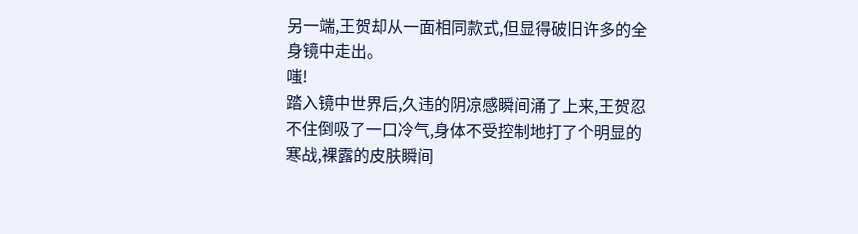另一端,王贺却从一面相同款式,但显得破旧许多的全身镜中走出。
嗤!
踏入镜中世界后,久违的阴凉感瞬间涌了上来,王贺忍不住倒吸了一口冷气,身体不受控制地打了个明显的寒战,裸露的皮肤瞬间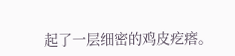起了一层细密的鸡皮疙瘩。